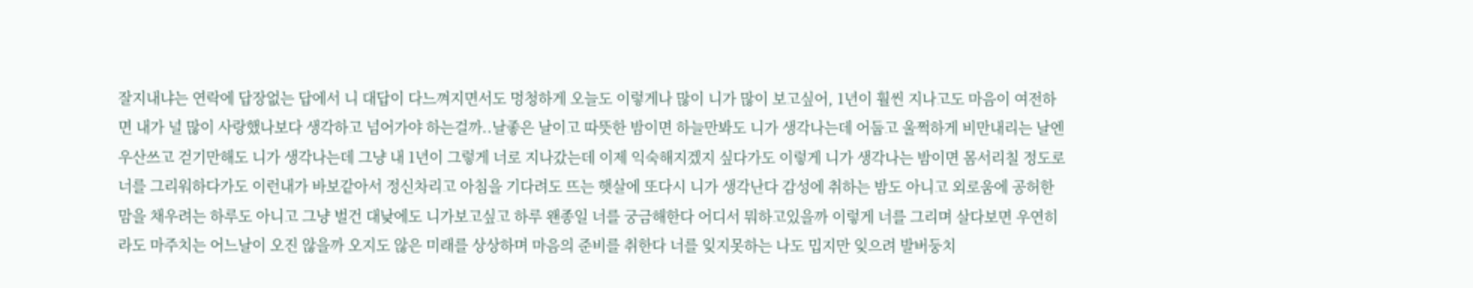잘지내냐는 연락에 답장없는 답에서 니 대답이 다느껴지면서도 멍청하게 오늘도 이렇게나 많이 니가 많이 보고싶어, 1년이 훨씬 지나고도 마음이 여전하면 내가 널 많이 사랑했나보다 생각하고 넘어가야 하는걸까..날좋은 날이고 따뜻한 밤이면 하늘만봐도 니가 생각나는데 어둡고 울쩍하게 비만내리는 날엔 우산쓰고 걷기만해도 니가 생각나는데 그냥 내 1년이 그렇게 너로 지나갔는데 이제 익숙해지겠지 싶다가도 이렇게 니가 생각나는 밤이면 몸서리칠 정도로 너를 그리워하다가도 이런내가 바보같아서 정신차리고 아침을 기다려도 뜨는 햇살에 또다시 니가 생각난다 감성에 취하는 밤도 아니고 외로움에 공허한 맘을 채우려는 하루도 아니고 그냥 벌건 대낮에도 니가보고싶고 하루 왠종일 너를 궁금해한다 어디서 뭐하고있을까 이렇게 너를 그리며 살다보면 우연히라도 마주치는 어느날이 오진 않을까 오지도 않은 미래를 상상하며 마음의 준비를 취한다 너를 잊지못하는 나도 밉지만 잊으려 발버둥치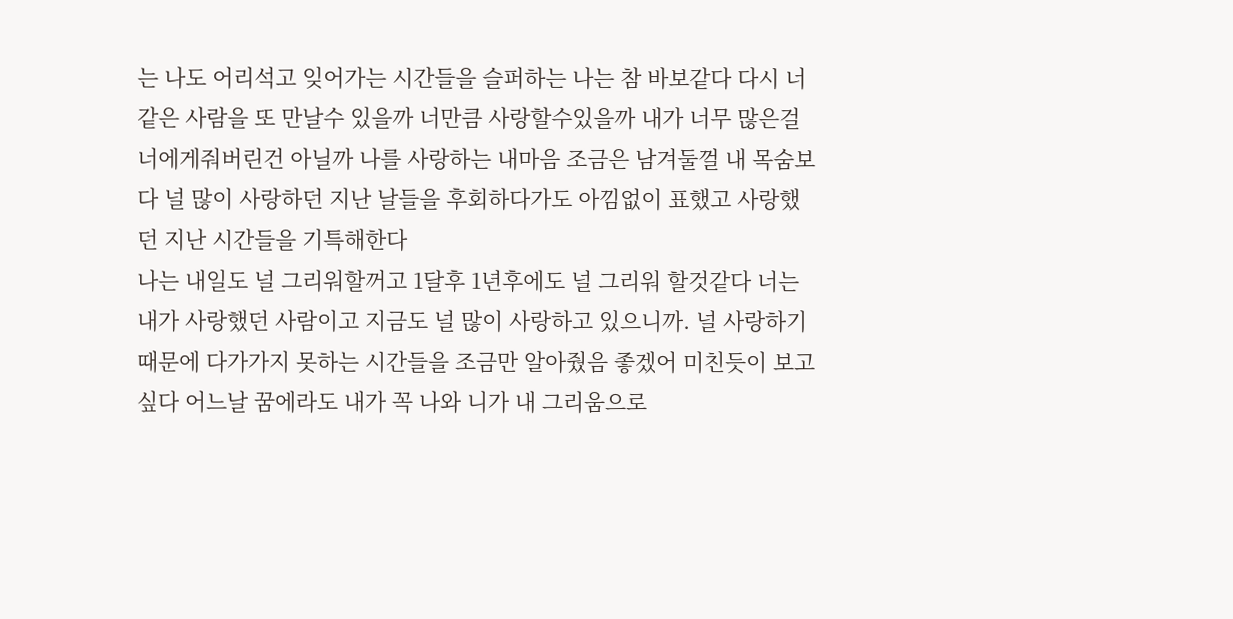는 나도 어리석고 잊어가는 시간들을 슬퍼하는 나는 참 바보같다 다시 너같은 사람을 또 만날수 있을까 너만큼 사랑할수있을까 내가 너무 많은걸 너에게줘버린건 아닐까 나를 사랑하는 내마음 조금은 남겨둘껄 내 목숨보다 널 많이 사랑하던 지난 날들을 후회하다가도 아낌없이 표했고 사랑했던 지난 시간들을 기특해한다
나는 내일도 널 그리워할꺼고 1달후 1년후에도 널 그리워 할것같다 너는 내가 사랑했던 사람이고 지금도 널 많이 사랑하고 있으니까. 널 사랑하기 때문에 다가가지 못하는 시간들을 조금만 알아줬음 좋겠어 미친듯이 보고싶다 어느날 꿈에라도 내가 꼭 나와 니가 내 그리움으로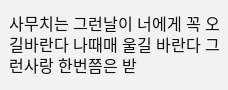사무치는 그런날이 너에게 꼭 오길바란다 나때매 울길 바란다 그런사랑 한번쯤은 받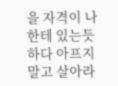을 자격이 나한테 있는듯하다 아프지말고 살아라